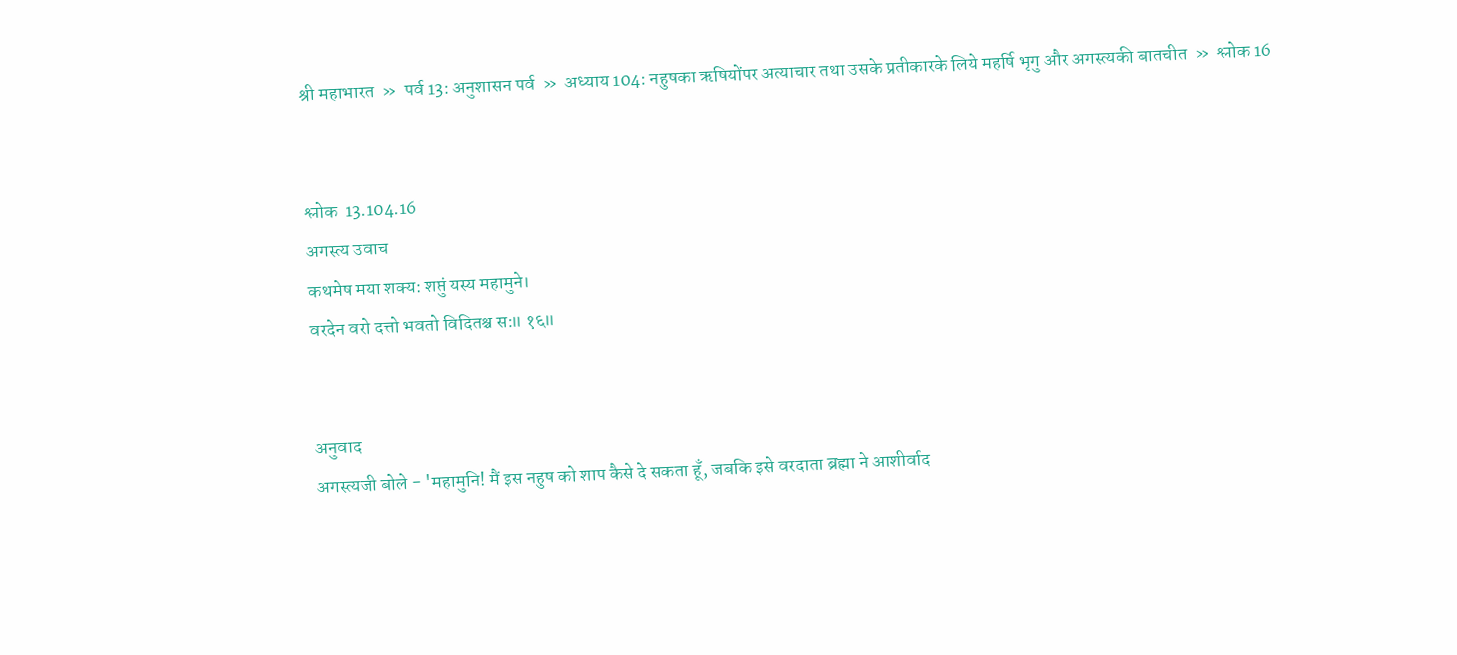श्री महाभारत  »  पर्व 13: अनुशासन पर्व  »  अध्याय 104: नहुषका ऋषियोंपर अत्याचार तथा उसके प्रतीकारके लिये महर्षि भृगु और अगस्त्यकी बातचीत  »  श्लोक 16


श्लोक  13.104.16
अगस्त्य उवाच
कथमेष मया शक्य: शप्तुं यस्य महामुने।
वरदेन वरो दत्तो भवतो विदितश्च स:॥ १६॥


अनुवाद
अगस्त्यजी बोले - 'महामुनि! मैं इस नहुष को शाप कैसे दे सकता हूँ, जबकि इसे वरदाता ब्रह्मा ने आशीर्वाद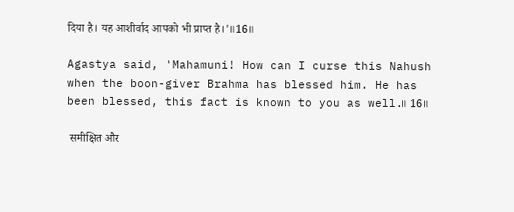दिया है। यह आशीर्वाद आपको भी प्राप्त है।'॥16॥

Agastya said, 'Mahamuni! How can I curse this Nahush when the boon-giver Brahma has blessed him. He has been blessed, this fact is known to you as well.॥ 16॥

 समीक्षित और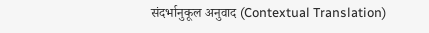संदर्भानुकूल अनुवाद (Contextual Translation)